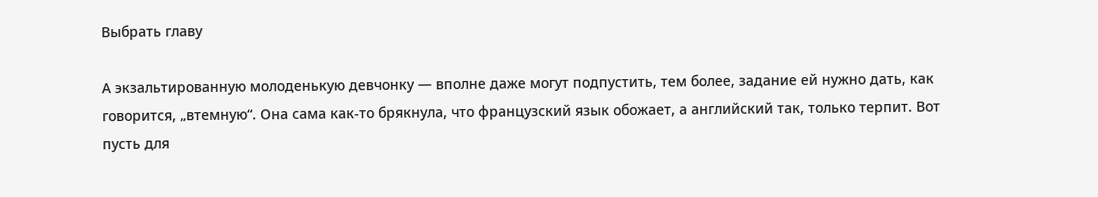Выбрать главу

А экзальтированную молоденькую девчонку — вполне даже могут подпустить, тем более, задание ей нужно дать, как говорится, „втемную“. Она сама как-то брякнула, что французский язык обожает, а английский так, только терпит. Вот пусть для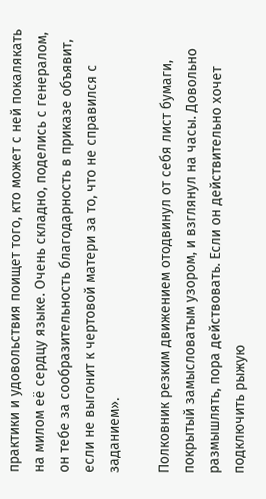практики и удовольствия поищет того, кто может с ней покалякать на милом её сердцу языке. Очень складно, поделись с генералом, он тебе за сообразительность благодарность в приказе объявит, если не выгонит к чертовой матери за то, что не справился с заданием».

Полковник резким движением отодвинул от себя лист бумаги, покрытый замысловатым узором, и взглянул на часы. Довольно размышлять, пора действовать. Если он действительно хочет подключить рыжую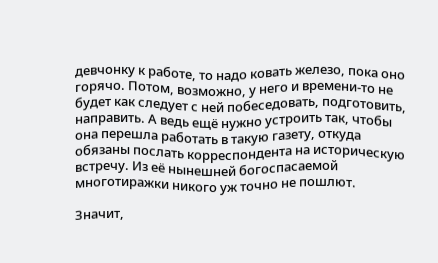девчонку к работе, то надо ковать железо, пока оно горячо. Потом, возможно, у него и времени-то не будет как следует с ней побеседовать, подготовить, направить. А ведь ещё нужно устроить так, чтобы она перешла работать в такую газету, откуда обязаны послать корреспондента на историческую встречу. Из её нынешней богоспасаемой многотиражки никого уж точно не пошлют.

Значит,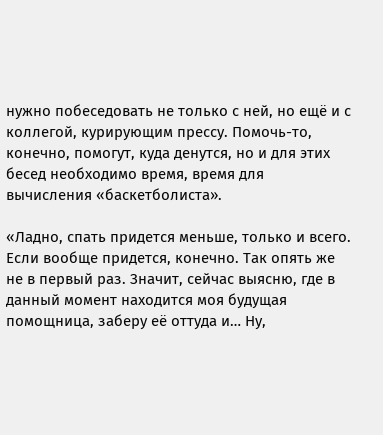нужно побеседовать не только с ней, но ещё и с коллегой, курирующим прессу. Помочь-то, конечно, помогут, куда денутся, но и для этих бесед необходимо время, время для вычисления «баскетболиста».

«Ладно, спать придется меньше, только и всего. Если вообще придется, конечно. Так опять же не в первый раз. Значит, сейчас выясню, где в данный момент находится моя будущая помощница, заберу её оттуда и… Ну,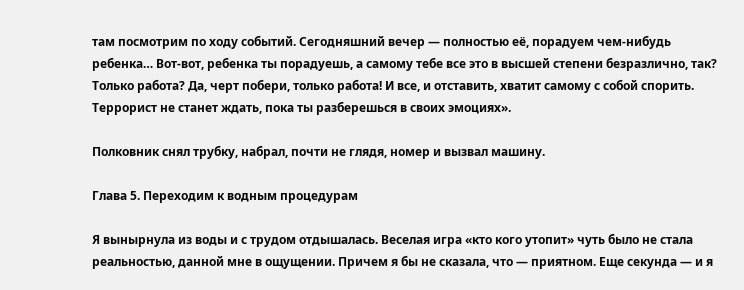там посмотрим по ходу событий. Сегодняшний вечер — полностью её, порадуем чем-нибудь ребенка… Вот-вот, ребенка ты порадуешь, а самому тебе все это в высшей степени безразлично, так? Только работа? Да, черт побери, только работа! И все, и отставить, хватит самому с собой спорить. Террорист не станет ждать, пока ты разберешься в своих эмоциях».

Полковник снял трубку, набрал, почти не глядя, номер и вызвал машину.

Глава 5. Переходим к водным процедурам

Я вынырнула из воды и с трудом отдышалась. Веселая игра «кто кого утопит» чуть было не стала реальностью, данной мне в ощущении. Причем я бы не сказала, что — приятном. Еще секунда — и я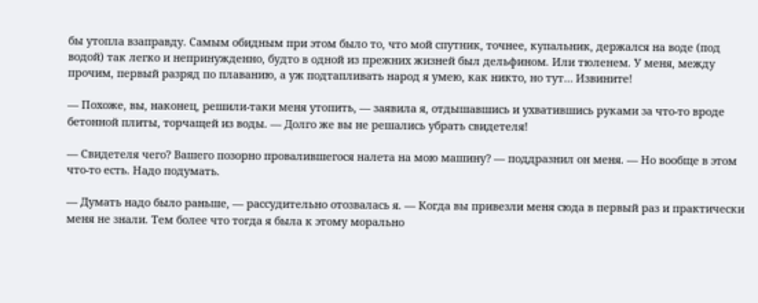бы утопла взаправду. Самым обидным при этом было то, что мой спутник, точнее, купальник, держался на воде (под водой) так легко и непринужденно, будто в одной из прежних жизней был дельфином. Или тюленем. У меня, между прочим, первый разряд по плаванию, а уж подтапливать народ я умею, как никто, но тут… Извините!

— Похоже, вы, наконец, решили-таки меня утопить, — заявила я, отдышавшись и ухватившись руками за что-то вроде бетонной плиты, торчащей из воды. — Долго же вы не решались убрать свидетеля!

— Свидетеля чего? Вашего позорно провалившегося налета на мою машину? — поддразнил он меня. — Но вообще в этом что-то есть. Надо подумать.

— Думать надо было раньше, — рассудительно отозвалась я. — Когда вы привезли меня сюда в первый раз и практически меня не знали. Тем более что тогда я была к этому морально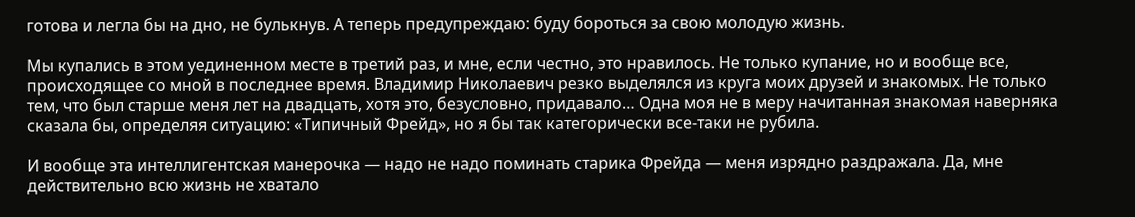готова и легла бы на дно, не булькнув. А теперь предупреждаю: буду бороться за свою молодую жизнь.

Мы купались в этом уединенном месте в третий раз, и мне, если честно, это нравилось. Не только купание, но и вообще все, происходящее со мной в последнее время. Владимир Николаевич резко выделялся из круга моих друзей и знакомых. Не только тем, что был старше меня лет на двадцать, хотя это, безусловно, придавало… Одна моя не в меру начитанная знакомая наверняка сказала бы, определяя ситуацию: «Типичный Фрейд», но я бы так категорически все-таки не рубила.

И вообще эта интеллигентская манерочка — надо не надо поминать старика Фрейда — меня изрядно раздражала. Да, мне действительно всю жизнь не хватало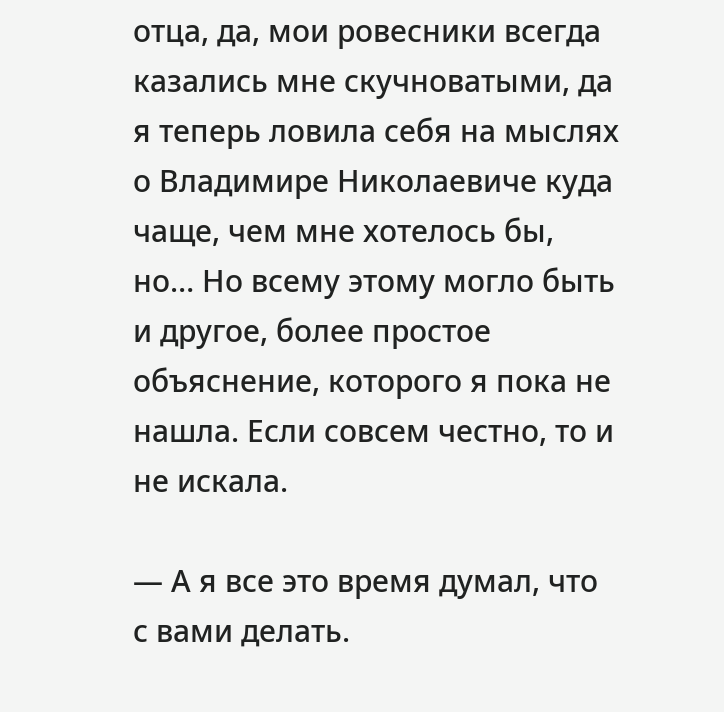отца, да, мои ровесники всегда казались мне скучноватыми, да я теперь ловила себя на мыслях о Владимире Николаевиче куда чаще, чем мне хотелось бы, но… Но всему этому могло быть и другое, более простое объяснение, которого я пока не нашла. Если совсем честно, то и не искала.

— А я все это время думал, что с вами делать.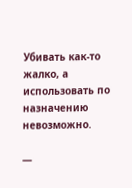Убивать как-то жалко, а использовать по назначению невозможно.

—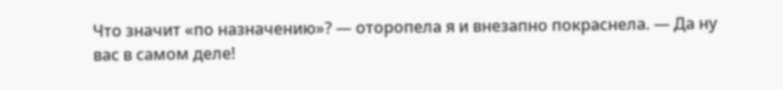Что значит «по назначению»? — оторопела я и внезапно покраснела. — Да ну вас в самом деле!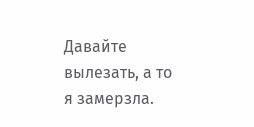Давайте вылезать, а то я замерзла.